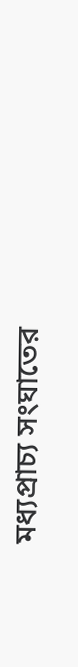মধ্যপ্রাচ্য সংঘাতের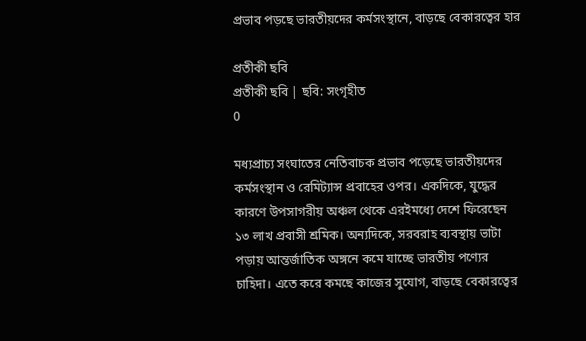প্রভাব পড়ছে ভারতীয়দের কর্মসংস্থানে, বাড়ছে বেকারত্বের হার

প্রতীকী ছবি
প্রতীকী ছবি | ছবি: সংগৃহীত
0

মধ্যপ্রাচ্য সংঘাতের নেতিবাচক প্রভাব পড়েছে ভারতীয়দের কর্মসংস্থান ও রেমিট্যান্স প্রবাহের ওপর। একদিকে, যুদ্ধের কারণে উপসাগরীয় অঞ্চল থেকে এরইমধ্যে দেশে ফিরেছেন ১৩ লাখ প্রবাসী শ্রমিক। অন্যদিকে, সরবরাহ ব্যবস্থায় ভাটা পড়ায় আন্তর্জাতিক অঙ্গনে কমে যাচ্ছে ভারতীয় পণ্যের চাহিদা। এতে করে কমছে কাজের সুযোগ, বাড়ছে বেকারত্বের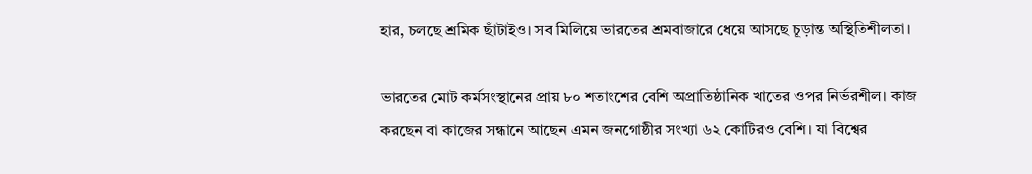হার, চলছে শ্রমিক ছাঁটাইও। সব মিলিয়ে ভারতের শ্রমবাজারে ধেয়ে আসছে চূড়ান্ত অস্থিতিশীলতা।

ভারতের মোট কর্মসংস্থানের প্রায় ৮০ শতাংশের বেশি অপ্রাতিষ্ঠানিক খাতের ওপর নির্ভরশীল। কাজ করছেন বা কাজের সন্ধানে আছেন এমন জনগোষ্ঠীর সংখ্যা ৬২ কোটিরও বেশি। যা বিশ্বের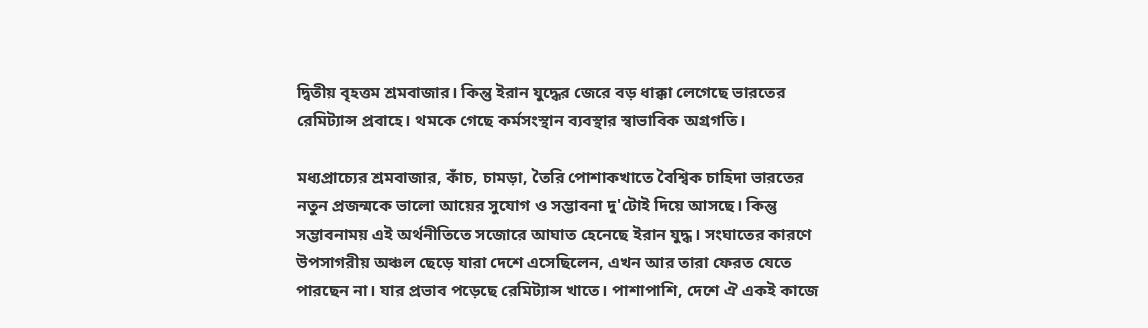দ্বিতীয় বৃহত্তম শ্রমবাজার। কিন্তু ইরান যুদ্ধের জেরে বড় ধাক্কা লেগেছে ভারতের রেমিট্যান্স প্রবাহে। থমকে গেছে কর্মসংস্থান ব্যবস্থার স্বাভাবিক অগ্রগতি।

মধ্যপ্রাচ্যের শ্রমবাজার, কাঁচ, চামড়া, তৈরি পোশাকখাতে বৈশ্বিক চাহিদা ভারতের নতুন প্রজন্মকে ভালো আয়ের সুযোগ ও সম্ভাবনা দু'টোই দিয়ে আসছে। কিন্তু সম্ভাবনাময় এই অর্থনীতিতে সজোরে আঘাত হেনেছে ইরান যুদ্ধ। সংঘাতের কারণে উপসাগরীয় অঞ্চল ছেড়ে যারা দেশে এসেছিলেন, এখন আর তারা ফেরত যেতে পারছেন না। যার প্রভাব পড়েছে রেমিট্যান্স খাতে। পাশাপাশি, দেশে ঐ একই কাজে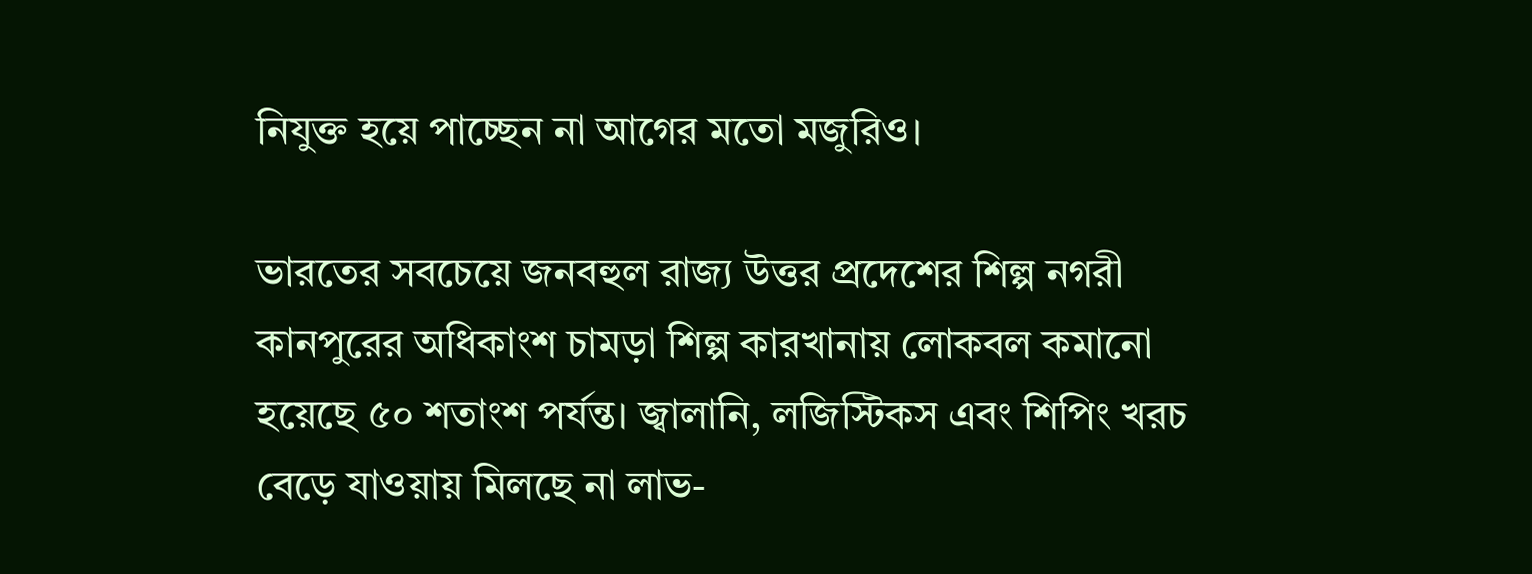নিযুক্ত হয়ে পাচ্ছেন না আগের মতো মজুরিও।

ভারতের সবচেয়ে জনবহুল রাজ্য উত্তর প্রদেশের শিল্প নগরী কানপুরের অধিকাংশ চামড়া শিল্প কারখানায় লোকবল কমানো হয়েছে ৫০ শতাংশ পর্যন্ত। জ্বালানি, লজিস্টিকস এবং শিপিং খরচ বেড়ে যাওয়ায় মিলছে না লাভ-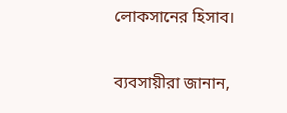লোকসানের হিসাব।

ব্যবসায়ীরা জানান,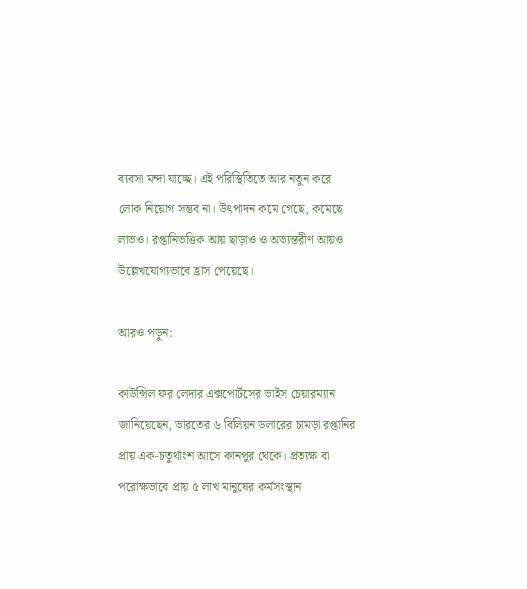ব্যবসা মন্দা যাচ্ছে। এই পরিস্থিতিতে আর নতুন করে লোক নিয়োগ সম্ভব না। উৎপাদন কমে গেছে, কমেছে লাভও। রপ্তানিভত্তিক আয় ছাড়াও ও অভ্যন্তরীণ আয়ও উল্লেখযোগ্যভাবে হ্রাস পেয়েছে।

আরও পড়ুন:

কাউন্সিল ফর লেদার এক্সপোর্টসের ভাইস চেয়ারম্যান জানিয়েছেন, ভারতের ৬ বিলিয়ন ডলারের চামড়া রপ্তানির প্রায় এক-চতুর্থাংশ আসে কানপুর থেকে। প্রত্যক্ষ বা পরোক্ষভাবে প্রায় ৫ লাখ মানুষের কর্মসংস্থান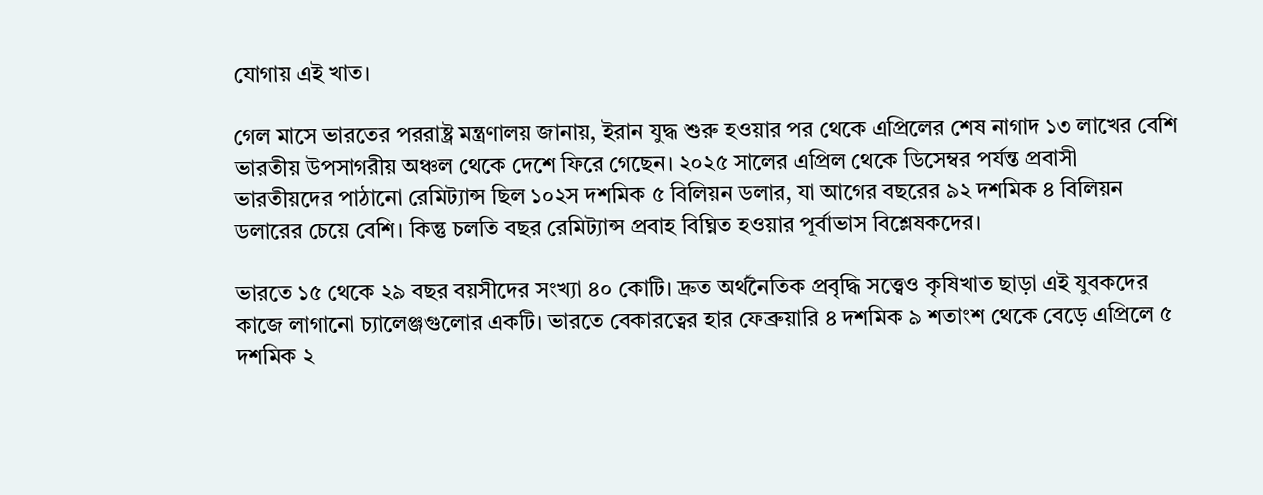যোগায় এই খাত।

গেল মাসে ভারতের পররাষ্ট্র মন্ত্রণালয় জানায়, ইরান যুদ্ধ শুরু হওয়ার পর থেকে এপ্রিলের শেষ নাগাদ ১৩ লাখের বেশি ভারতীয় উপসাগরীয় অঞ্চল থেকে দেশে ফিরে গেছেন। ২০২৫ সালের এপ্রিল থেকে ডিসেম্বর পর্যন্ত প্রবাসী ভারতীয়দের পাঠানো রেমিট্যান্স ছিল ১০২স দশমিক ৫ বিলিয়ন ডলার, যা আগের বছরের ৯২ দশমিক ৪ বিলিয়ন ডলারের চেয়ে বেশি। কিন্তু চলতি বছর রেমিট্যান্স প্রবাহ বিঘ্নিত হওয়ার পূর্বাভাস বিশ্লেষকদের।

ভারতে ১৫ থেকে ২৯ বছর বয়সীদের সংখ্যা ৪০ কোটি। দ্রুত অর্থনৈতিক প্রবৃদ্ধি সত্ত্বেও কৃষিখাত ছাড়া এই যুবকদের কাজে লাগানো চ্যালেঞ্জগুলোর একটি। ভারতে বেকারত্বের হার ফেব্রুয়ারি ৪ দশমিক ৯ শতাংশ থেকে বেড়ে এপ্রিলে ৫ দশমিক ২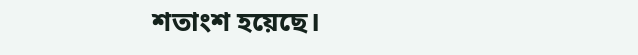শতাংশ হয়েছে।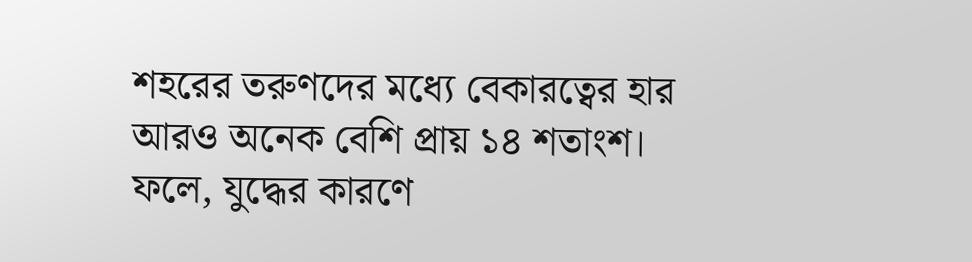শহরের তরুণদের মধ্যে বেকারত্বের হার আরও অনেক বেশি প্রায় ১৪ শতাংশ। ফলে, যুদ্ধের কারণে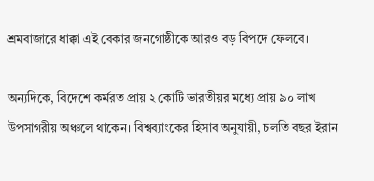শ্রমবাজারে ধাক্কা এই বেকার জনগোষ্ঠীকে আরও বড় বিপদে ফেলবে।

অন্যদিকে, বিদেশে কর্মরত প্রায় ২ কোটি ভারতীয়র মধ্যে প্রায় ৯০ লাখ উপসাগরীয় অঞ্চলে থাকেন। বিশ্বব্যাংকের হিসাব অনুযায়ী, চলতি বছর ইরান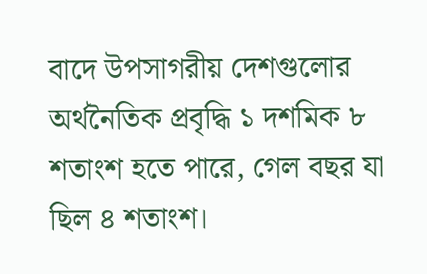বাদে উপসাগরীয় দেশগুলোর অর্থনৈতিক প্রবৃদ্ধি ১ দশমিক ৮ শতাংশ হতে পারে, গেল বছর যা ছিল ৪ শতাংশ।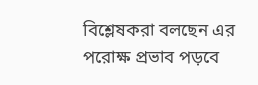বিশ্লেষকরা বলছেন এর পরোক্ষ প্রভাব পড়বে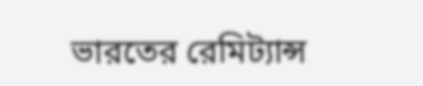ভারতের রেমিট্যান্স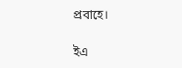প্রবাহে।

ইএ